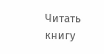Читать книгу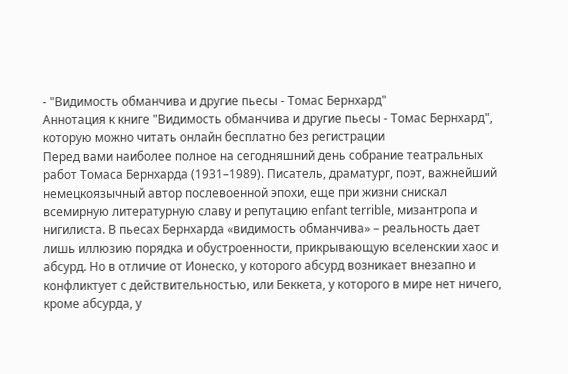- "Видимость обманчива и другие пьесы - Томас Бернхард"
Аннотация к книге "Видимость обманчива и другие пьесы - Томас Бернхард", которую можно читать онлайн бесплатно без регистрации
Перед вами наиболее полное на сегодняшний день собрание театральных работ Томаса Бернхарда (1931–1989). Писатель, драматург, поэт, важнейший немецкоязычный автор послевоенной эпохи, еще при жизни снискал всемирную литературную славу и репутацию enfant terrible, мизантропа и нигилиста. В пьесах Бернхарда «видимость обманчива» – реальность дает лишь иллюзию порядка и обустроенности, прикрывающую вселенскии хаос и абсурд. Но в отличие от Ионеско, у которого абсурд возникает внезапно и конфликтует с действительностью, или Беккета, у которого в мире нет ничего, кроме абсурда, у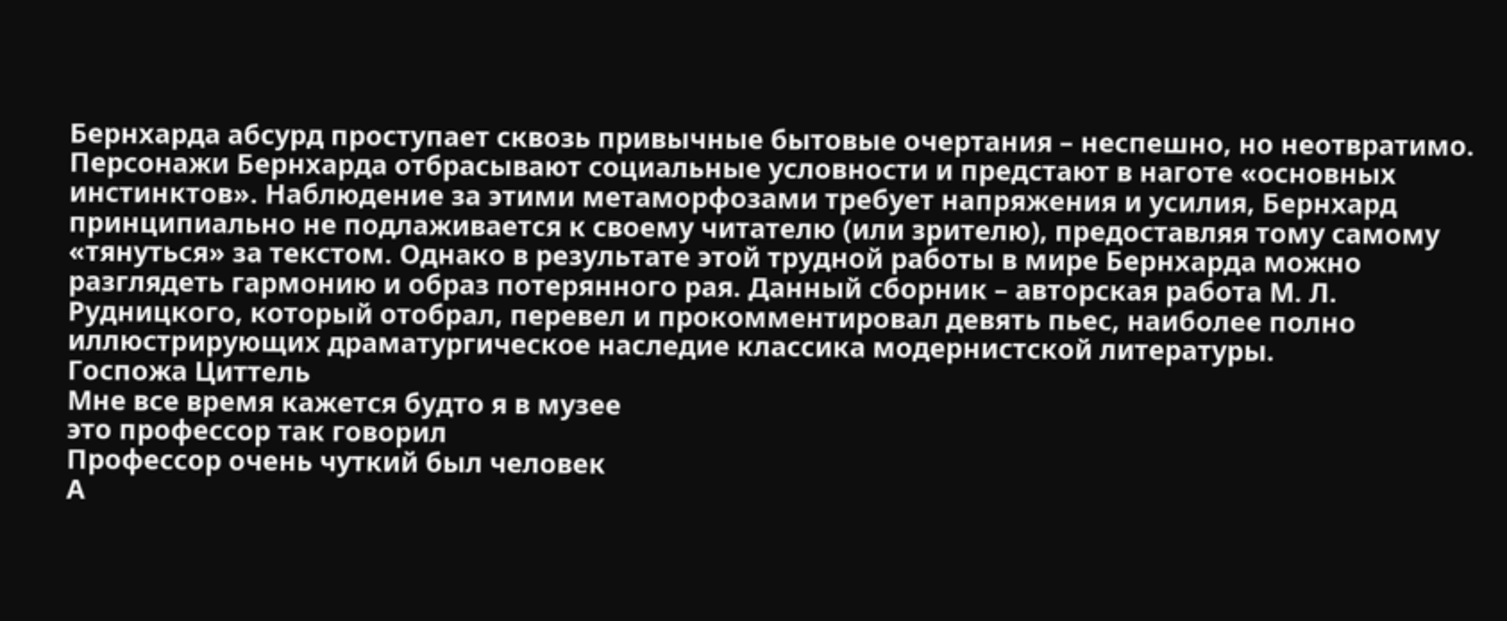Бернхарда абсурд проступает сквозь привычные бытовые очертания – неспешно, но неотвратимо. Персонажи Бернхарда отбрасывают социальные условности и предстают в наготе «основных инстинктов». Наблюдение за этими метаморфозами требует напряжения и усилия, Бернхард принципиально не подлаживается к своему читателю (или зрителю), предоставляя тому самому «тянуться» за текстом. Однако в результате этой трудной работы в мире Бернхарда можно разглядеть гармонию и образ потерянного рая. Данный сборник – авторская работа М. Л. Рудницкого, который отобрал, перевел и прокомментировал девять пьес, наиболее полно иллюстрирующих драматургическое наследие классика модернистской литературы.
Госпожа Циттель
Мне все время кажется будто я в музее
это профессор так говорил
Профессор очень чуткий был человек
А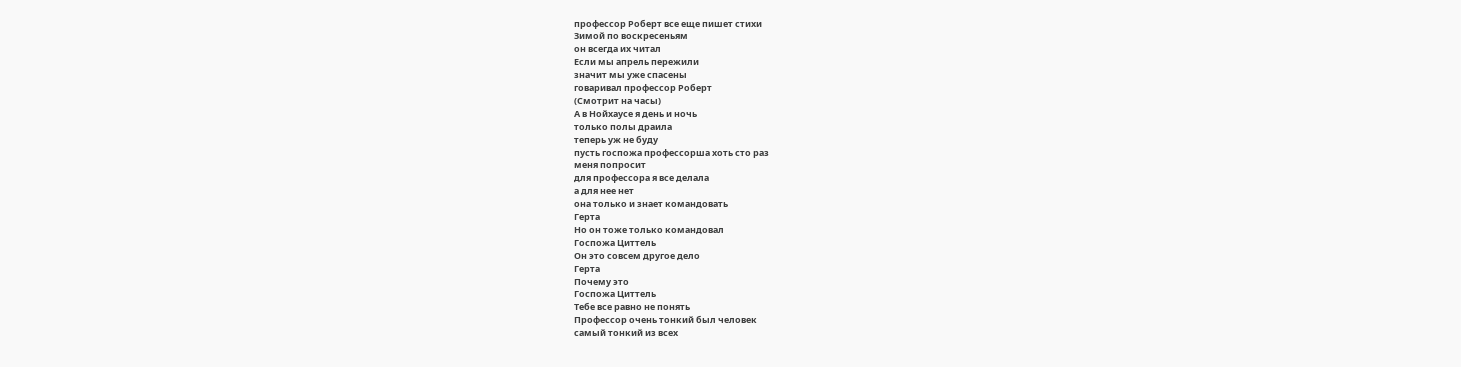профессор Роберт все еще пишет стихи
Зимой по воскресеньям
он всегда их читал
Если мы апрель пережили
значит мы уже спасены
говаривал профессор Роберт
(Смотрит на часы)
А в Нойхаусе я день и ночь
только полы драила
теперь уж не буду
пусть госпожа профессорша хоть сто раз
меня попросит
для профессора я все делала
а для нее нет
она только и знает командовать
Герта
Но он тоже только командовал
Госпожа Циттель
Он это совсем другое дело
Герта
Почему это
Госпожа Циттель
Тебе все равно не понять
Профессор очень тонкий был человек
самый тонкий из всех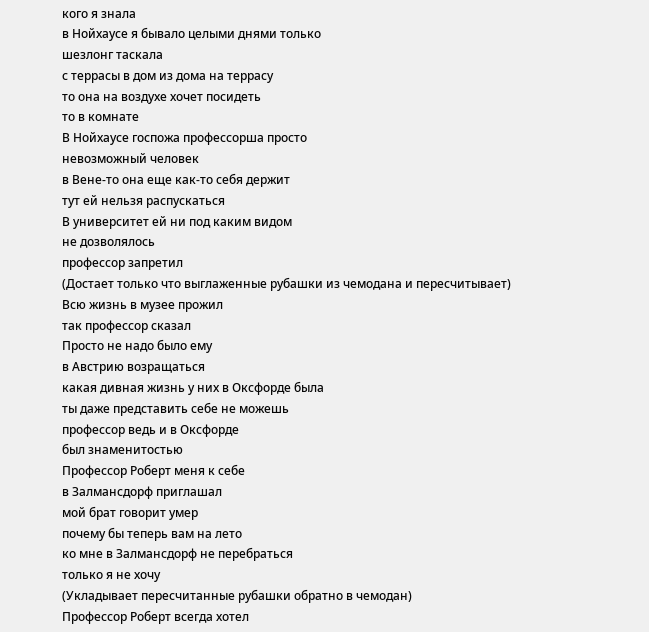кого я знала
в Нойхаусе я бывало целыми днями только
шезлонг таскала
с террасы в дом из дома на террасу
то она на воздухе хочет посидеть
то в комнате
В Нойхаусе госпожа профессорша просто
невозможный человек
в Вене-то она еще как-то себя держит
тут ей нельзя распускаться
В университет ей ни под каким видом
не дозволялось
профессор запретил
(Достает только что выглаженные рубашки из чемодана и пересчитывает)
Всю жизнь в музее прожил
так профессор сказал
Просто не надо было ему
в Австрию возращаться
какая дивная жизнь у них в Оксфорде была
ты даже представить себе не можешь
профессор ведь и в Оксфорде
был знаменитостью
Профессор Роберт меня к себе
в Залмансдорф приглашал
мой брат говорит умер
почему бы теперь вам на лето
ко мне в Залмансдорф не перебраться
только я не хочу
(Укладывает пересчитанные рубашки обратно в чемодан)
Профессор Роберт всегда хотел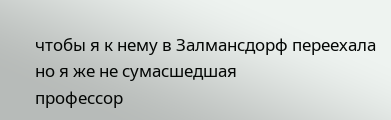чтобы я к нему в Залмансдорф переехала
но я же не сумасшедшая
профессор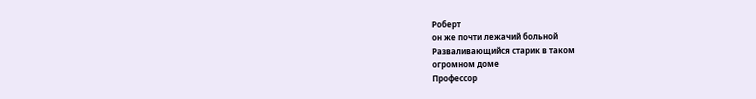Роберт
он же почти лежачий больной
Разваливающийся старик в таком
огромном доме
Профессор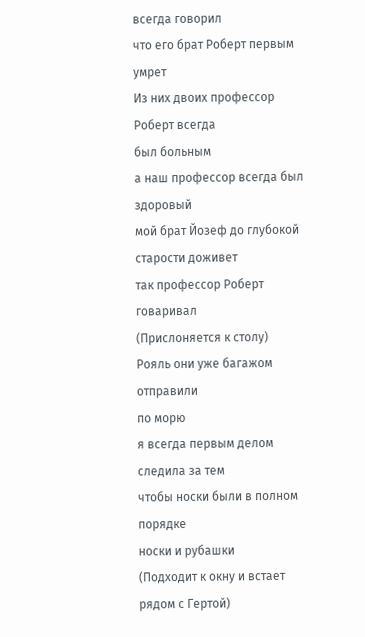всегда говорил
что его брат Роберт первым умрет
Из них двоих профессор Роберт всегда
был больным
а наш профессор всегда был здоровый
мой брат Йозеф до глубокой старости доживет
так профессор Роберт говаривал
(Прислоняется к столу)
Рояль они уже багажом отправили
по морю
я всегда первым делом следила за тем
чтобы носки были в полном порядке
носки и рубашки
(Подходит к окну и встает рядом с Гертой)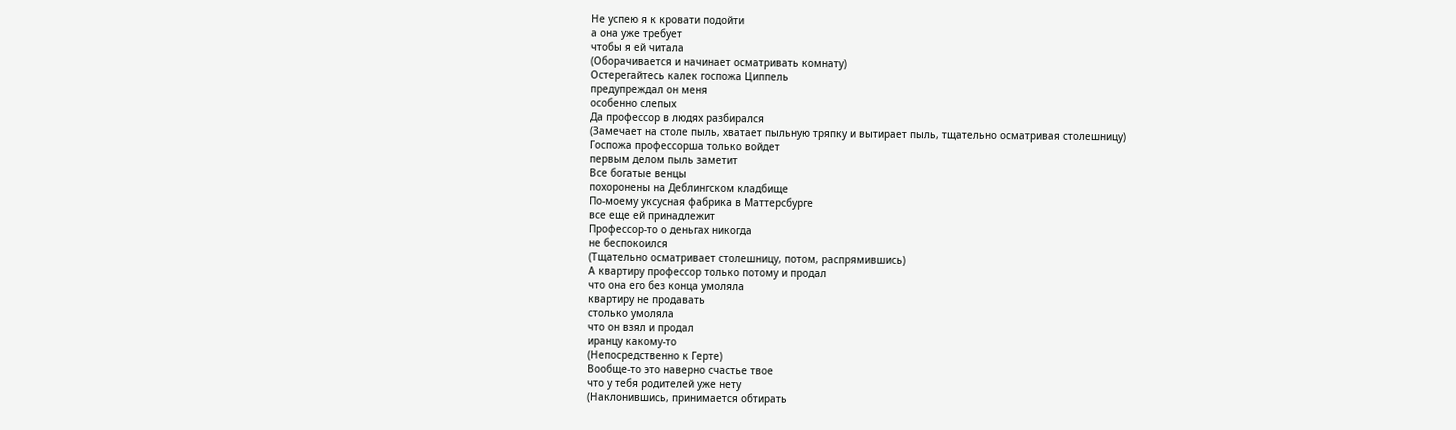Не успею я к кровати подойти
а она уже требует
чтобы я ей читала
(Оборачивается и начинает осматривать комнату)
Остерегайтесь калек госпожа Циппель
предупреждал он меня
особенно слепых
Да профессор в людях разбирался
(Замечает на столе пыль, хватает пыльную тряпку и вытирает пыль, тщательно осматривая столешницу)
Госпожа профессорша только войдет
первым делом пыль заметит
Все богатые венцы
похоронены на Деблингском кладбище
По-моему уксусная фабрика в Маттерсбурге
все еще ей принадлежит
Профессор-то о деньгах никогда
не беспокоился
(Тщательно осматривает столешницу, потом, распрямившись)
А квартиру профессор только потому и продал
что она его без конца умоляла
квартиру не продавать
столько умоляла
что он взял и продал
иранцу какому-то
(Непосредственно к Герте)
Вообще-то это наверно счастье твое
что у тебя родителей уже нету
(Наклонившись, принимается обтирать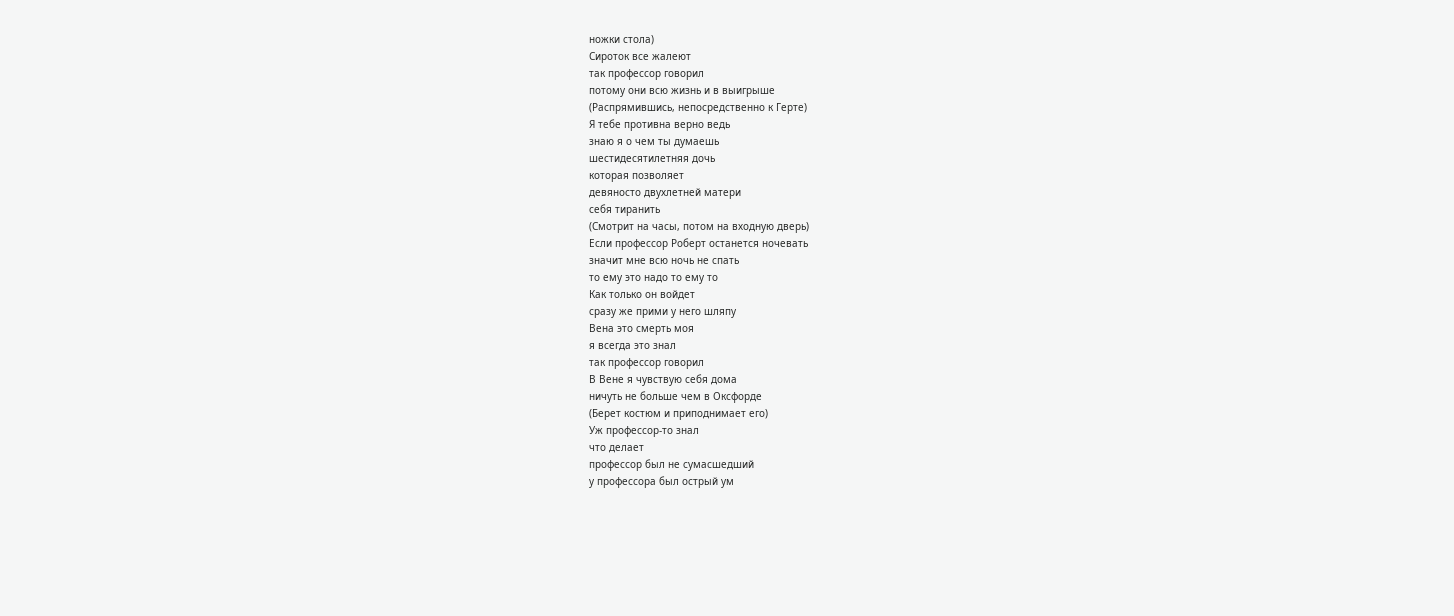ножки стола)
Сироток все жалеют
так профессор говорил
потому они всю жизнь и в выигрыше
(Распрямившись, непосредственно к Герте)
Я тебе противна верно ведь
знаю я о чем ты думаешь
шестидесятилетняя дочь
которая позволяет
девяносто двухлетней матери
себя тиранить
(Смотрит на часы, потом на входную дверь)
Если профессор Роберт останется ночевать
значит мне всю ночь не спать
то ему это надо то ему то
Как только он войдет
сразу же прими у него шляпу
Вена это смерть моя
я всегда это знал
так профессор говорил
В Вене я чувствую себя дома
ничуть не больше чем в Оксфорде
(Берет костюм и приподнимает его)
Уж профессор-то знал
что делает
профессор был не сумасшедший
у профессора был острый ум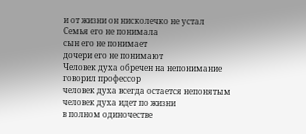и от жизни он нисколечко не устал
Семья его не понимала
сын его не понимает
дочери его не понимают
Человек духа обречен на непонимание
говорил профессор
человек духа всегда остается непонятым
человек духа идет по жизни
в полном одиночестве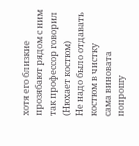хотя его близкие прозябают рядом с ним
так профессор говорил
(Нюхает костюм)
Не надо было отдавать костюм в чистку
сама виновата
попрошу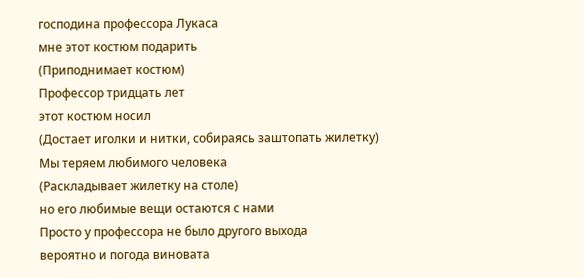господина профессора Лукаса
мне этот костюм подарить
(Приподнимает костюм)
Профессор тридцать лет
этот костюм носил
(Достает иголки и нитки, собираясь заштопать жилетку)
Мы теряем любимого человека
(Раскладывает жилетку на столе)
но его любимые вещи остаются с нами
Просто у профессора не было другого выхода
вероятно и погода виновата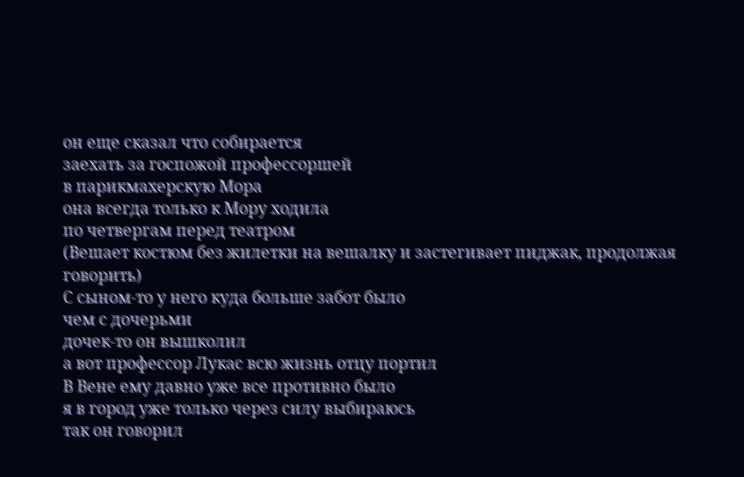он еще сказал что собирается
заехать за госпожой профессоршей
в парикмахерскую Мора
она всегда только к Мору ходила
по четвергам перед театром
(Вешает костюм без жилетки на вешалку и застегивает пиджак, продолжая говорить)
С сыном-то у него куда больше забот было
чем с дочерьми
дочек-то он вышколил
а вот профессор Лукас всю жизнь отцу портил
В Вене ему давно уже все противно было
я в город уже только через силу выбираюсь
так он говорил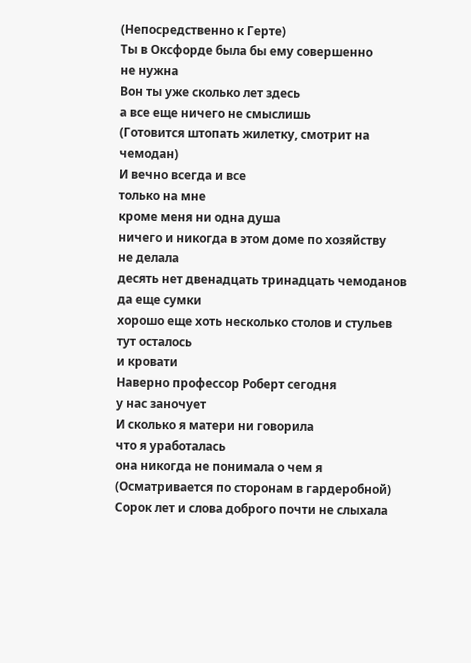(Непосредственно к Герте)
Ты в Оксфорде была бы ему совершенно
не нужна
Вон ты уже сколько лет здесь
а все еще ничего не смыслишь
(Готовится штопать жилетку, смотрит на чемодан)
И вечно всегда и все
только на мне
кроме меня ни одна душа
ничего и никогда в этом доме по хозяйству
не делала
десять нет двенадцать тринадцать чемоданов
да еще сумки
хорошо еще хоть несколько столов и стульев
тут осталось
и кровати
Наверно профессор Роберт сегодня
у нас заночует
И сколько я матери ни говорила
что я уработалась
она никогда не понимала о чем я
(Осматривается по сторонам в гардеробной)
Сорок лет и слова доброго почти не слыхала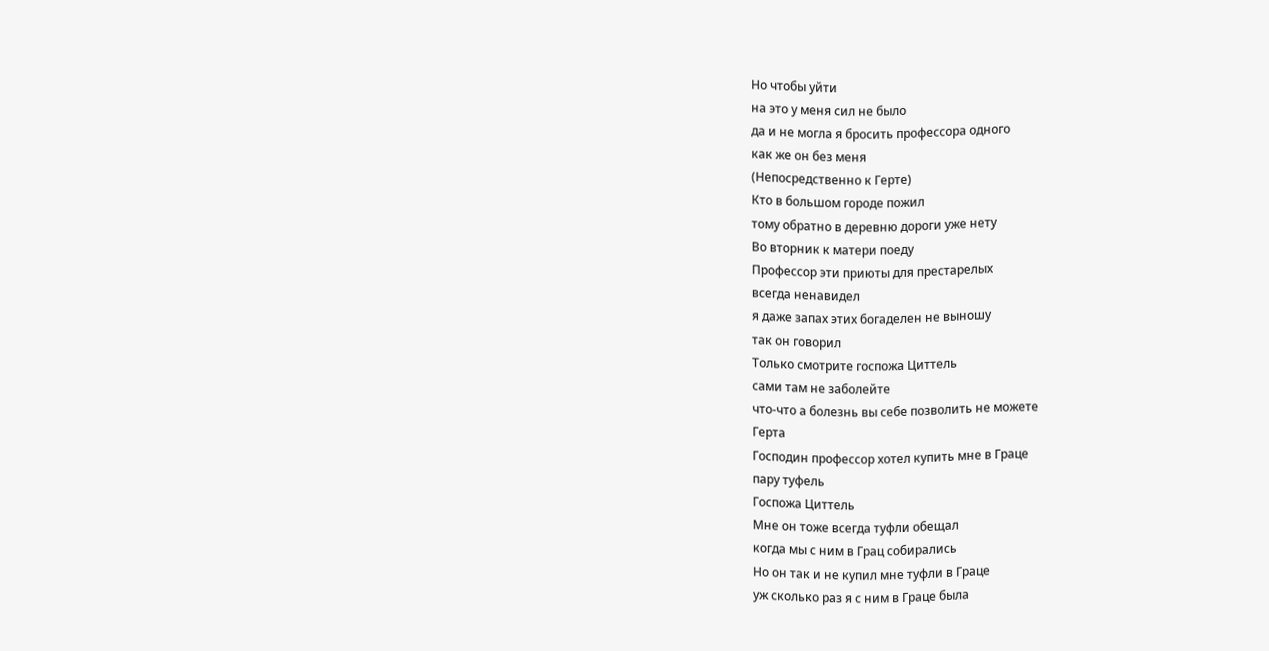Но чтобы уйти
на это у меня сил не было
да и не могла я бросить профессора одного
как же он без меня
(Непосредственно к Герте)
Кто в большом городе пожил
тому обратно в деревню дороги уже нету
Во вторник к матери поеду
Профессор эти приюты для престарелых
всегда ненавидел
я даже запах этих богаделен не выношу
так он говорил
Только смотрите госпожа Циттель
сами там не заболейте
что-что а болезнь вы себе позволить не можете
Герта
Господин профессор хотел купить мне в Граце
пару туфель
Госпожа Циттель
Мне он тоже всегда туфли обещал
когда мы с ним в Грац собирались
Но он так и не купил мне туфли в Граце
уж сколько раз я с ним в Граце была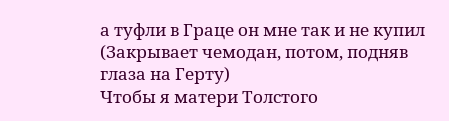а туфли в Граце он мне так и не купил
(Закрывает чемодан, потом, подняв глаза на Герту)
Чтобы я матери Толстого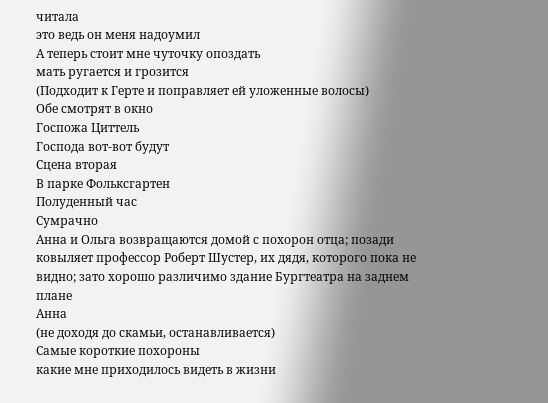читала
это ведь он меня надоумил
А теперь стоит мне чуточку опоздать
мать ругается и грозится
(Подходит к Герте и поправляет ей уложенные волосы)
Обе смотрят в окно
Госпожа Циттель
Господа вот-вот будут
Сцена вторая
В парке Фольксгартен
Полуденный час
Сумрачно
Анна и Ольга возвращаются домой с похорон отца; позади ковыляет профессор Роберт Шустер, их дядя, которого пока не видно; зато хорошо различимо здание Бургтеатра на заднем плане
Анна
(не доходя до скамьи, останавливается)
Самые короткие похороны
какие мне приходилось видеть в жизни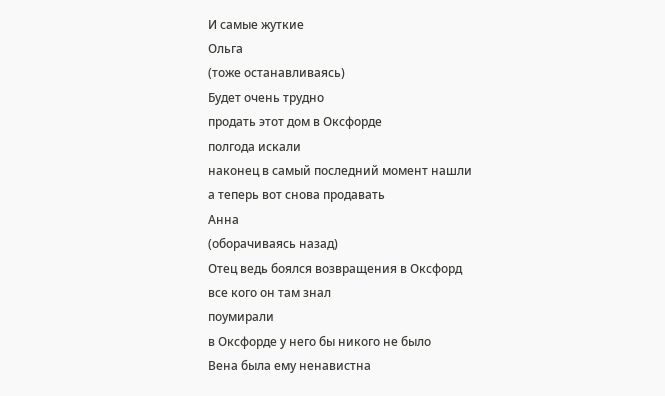И самые жуткие
Ольга
(тоже останавливаясь)
Будет очень трудно
продать этот дом в Оксфорде
полгода искали
наконец в самый последний момент нашли
а теперь вот снова продавать
Анна
(оборачиваясь назад)
Отец ведь боялся возвращения в Оксфорд
все кого он там знал
поумирали
в Оксфорде у него бы никого не было
Вена была ему ненавистна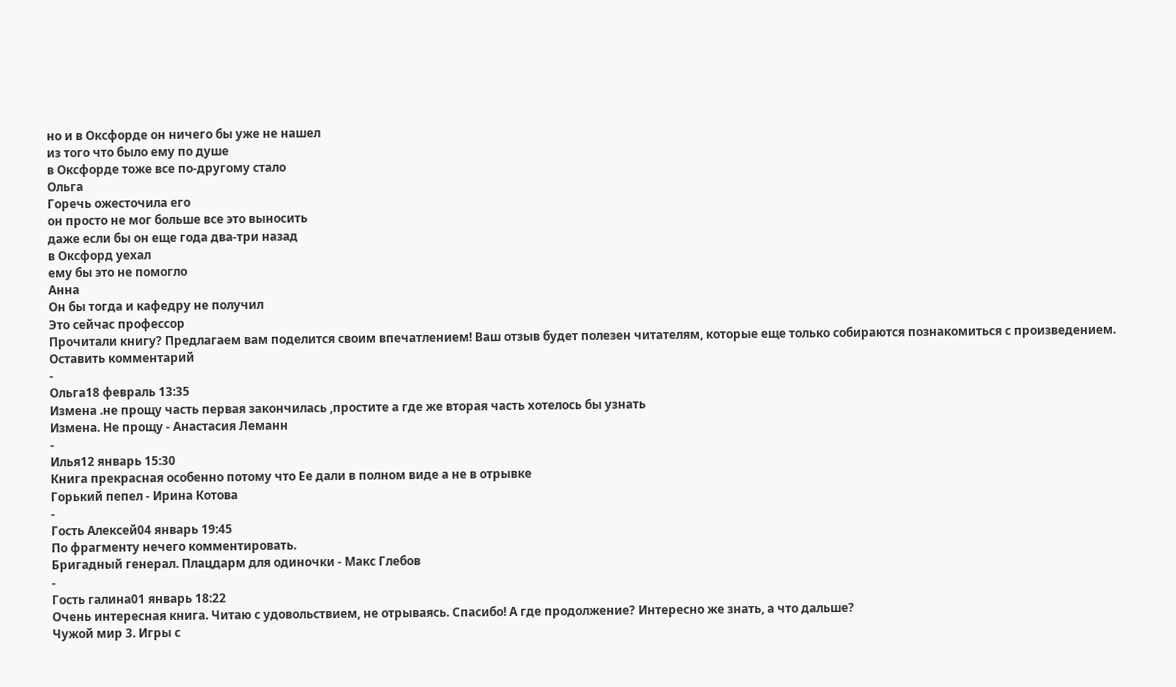но и в Оксфорде он ничего бы уже не нашел
из того что было ему по душе
в Оксфорде тоже все по-другому стало
Ольга
Горечь ожесточила его
он просто не мог больше все это выносить
даже если бы он еще года два-три назад
в Оксфорд уехал
ему бы это не помогло
Анна
Он бы тогда и кафедру не получил
Это сейчас профессор
Прочитали книгу? Предлагаем вам поделится своим впечатлением! Ваш отзыв будет полезен читателям, которые еще только собираются познакомиться с произведением.
Оставить комментарий
-
Ольга18 февраль 13:35
Измена .не прощу часть первая закончилась ,простите а где же вторая часть хотелось бы узнать
Измена. Не прощу - Анастасия Леманн
-
Илья12 январь 15:30
Книга прекрасная особенно потому что Ее дали в полном виде а не в отрывке
Горький пепел - Ирина Котова
-
Гость Алексей04 январь 19:45
По фрагменту нечего комментировать.
Бригадный генерал. Плацдарм для одиночки - Макс Глебов
-
Гость галина01 январь 18:22
Очень интересная книга. Читаю с удовольствием, не отрываясь. Спасибо! А где продолжение? Интересно же знать, а что дальше?
Чужой мир 3. Игры с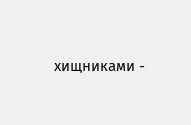хищниками -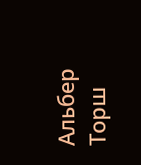Альбер Торш